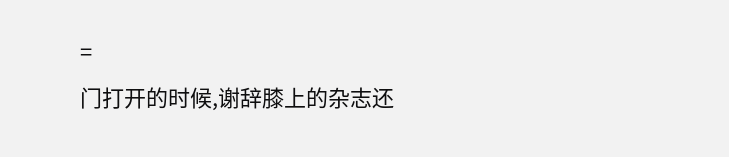=
门打开的时候,谢辞膝上的杂志还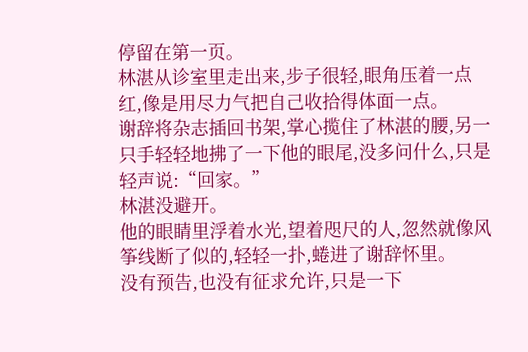停留在第一页。
林湛从诊室里走出来,步子很轻,眼角压着一点红,像是用尽力气把自己收拾得体面一点。
谢辞将杂志插回书架,掌心揽住了林湛的腰,另一只手轻轻地拂了一下他的眼尾,没多问什么,只是轻声说:“回家。”
林湛没避开。
他的眼睛里浮着水光,望着咫尺的人,忽然就像风筝线断了似的,轻轻一扑,蜷进了谢辞怀里。
没有预告,也没有征求允许,只是一下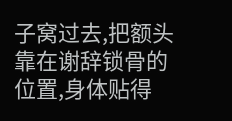子窝过去,把额头靠在谢辞锁骨的位置,身体贴得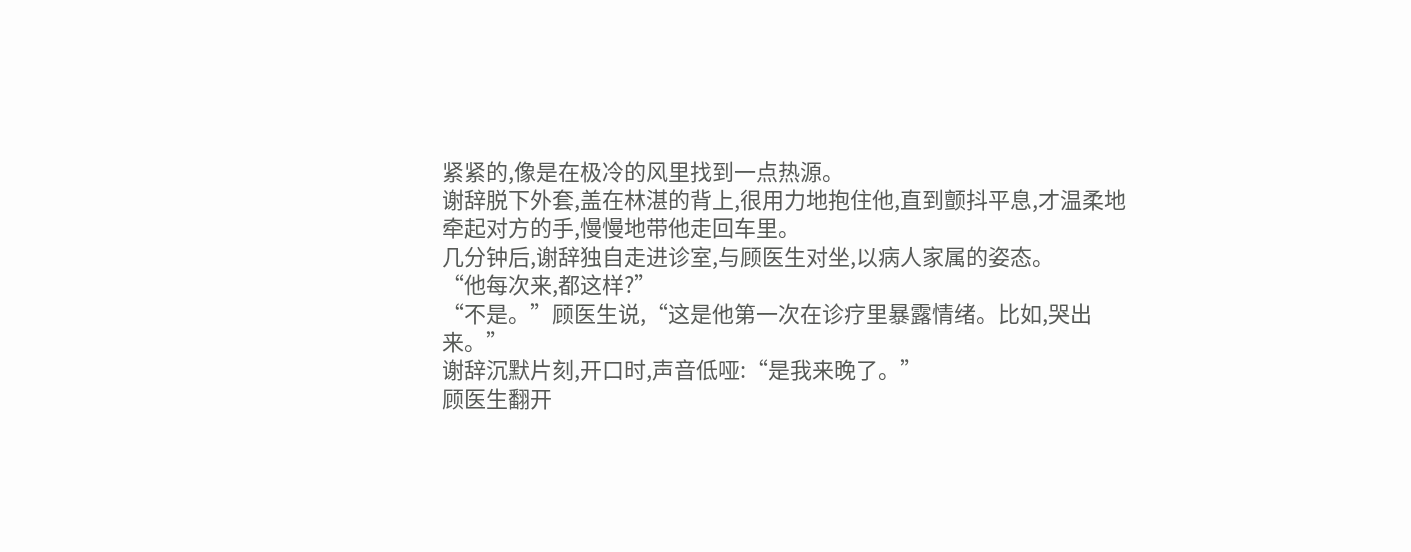紧紧的,像是在极冷的风里找到一点热源。
谢辞脱下外套,盖在林湛的背上,很用力地抱住他,直到颤抖平息,才温柔地牵起对方的手,慢慢地带他走回车里。
几分钟后,谢辞独自走进诊室,与顾医生对坐,以病人家属的姿态。
“他每次来,都这样?”
“不是。”顾医生说,“这是他第一次在诊疗里暴露情绪。比如,哭出来。”
谢辞沉默片刻,开口时,声音低哑:“是我来晚了。”
顾医生翻开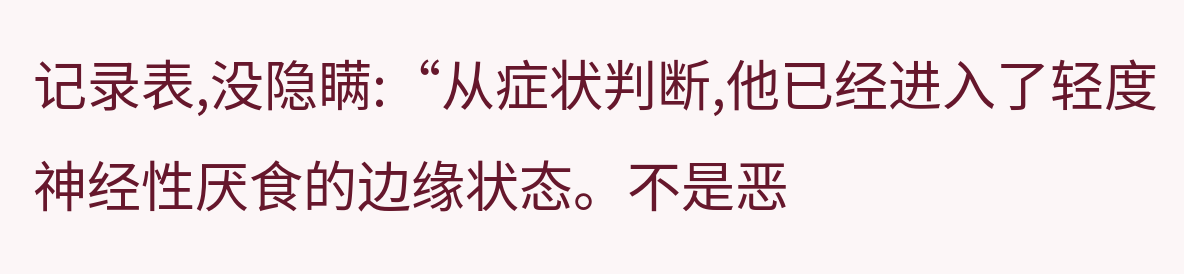记录表,没隐瞒:“从症状判断,他已经进入了轻度神经性厌食的边缘状态。不是恶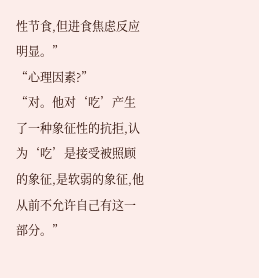性节食,但进食焦虑反应明显。”
“心理因素?”
“对。他对‘吃’产生了一种象征性的抗拒,认为‘吃’是接受被照顾的象征,是软弱的象征,他从前不允许自己有这一部分。”